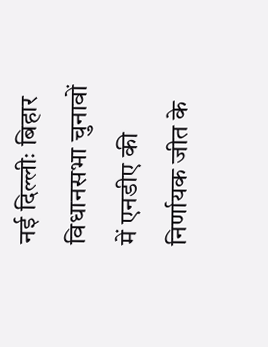नई दिल्लीः बिहार विधानसभा चुनावों में एनडीए की निर्णायक जीत के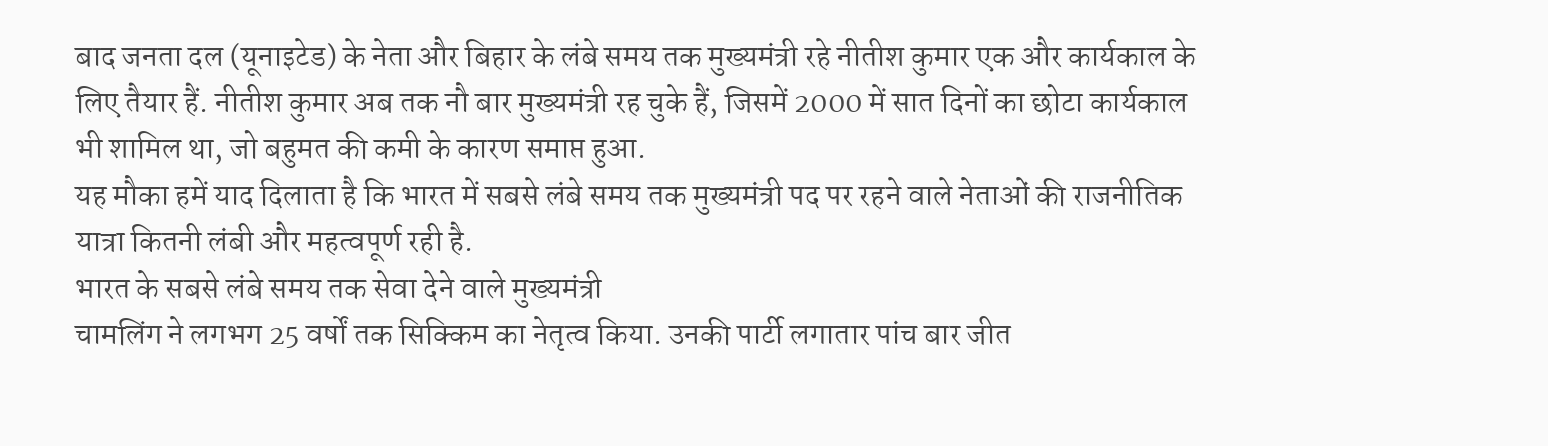बाद जनता दल (यूनाइटेड) के नेता और बिहार के लंबे समय तक मुख्यमंत्री रहे नीतीश कुमार एक और कार्यकाल के लिए तैयार हैं. नीतीश कुमार अब तक नौ बार मुख्यमंत्री रह चुके हैं, जिसमें 2000 में सात दिनों का छोटा कार्यकाल भी शामिल था, जो बहुमत की कमी के कारण समाप्त हुआ.
यह मौका हमें याद दिलाता है कि भारत में सबसे लंबे समय तक मुख्यमंत्री पद पर रहने वाले नेताओं की राजनीतिक यात्रा कितनी लंबी और महत्वपूर्ण रही है.
भारत के सबसे लंबे समय तक सेवा देने वाले मुख्यमंत्री
चामलिंग ने लगभग 25 वर्षों तक सिक्किम का नेतृत्व किया. उनकी पार्टी लगातार पांच बार जीत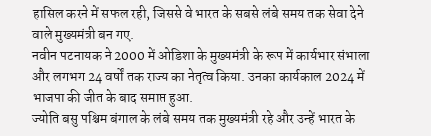हासिल करने में सफल रही, जिससे वे भारत के सबसे लंबे समय तक सेवा देने वाले मुख्यमंत्री बन गए.
नवीन पटनायक ने 2000 में ओडिशा के मुख्यमंत्री के रूप में कार्यभार संभाला और लगभग 24 वर्षों तक राज्य का नेतृत्व किया. उनका कार्यकाल 2024 में भाजपा की जीत के बाद समाप्त हुआ.
ज्योति बसु पश्चिम बंगाल के लंबे समय तक मुख्यमंत्री रहे और उन्हें भारत के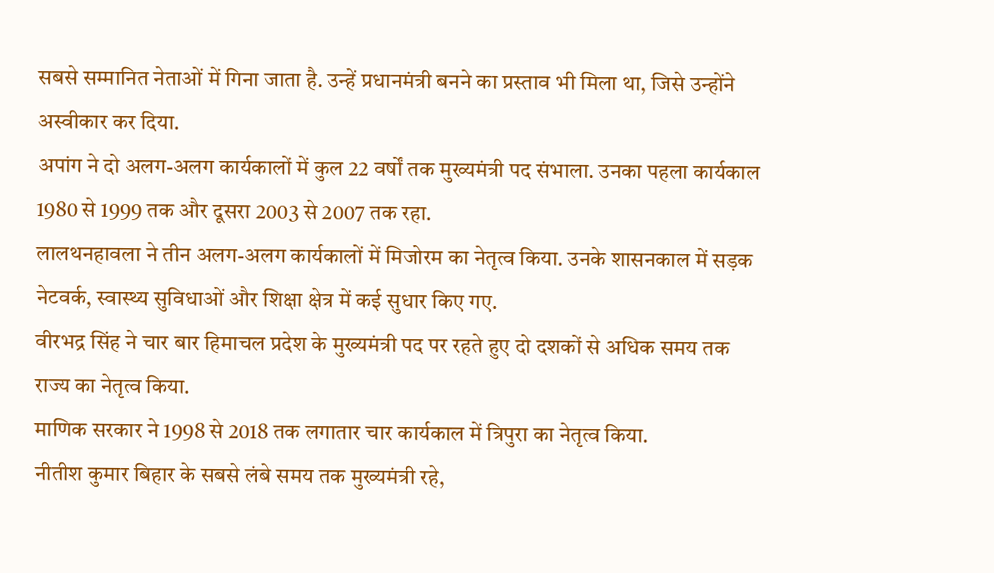सबसे सम्मानित नेताओं में गिना जाता है. उन्हें प्रधानमंत्री बनने का प्रस्ताव भी मिला था, जिसे उन्होंने अस्वीकार कर दिया.
अपांग ने दो अलग-अलग कार्यकालों में कुल 22 वर्षों तक मुख्यमंत्री पद संभाला. उनका पहला कार्यकाल 1980 से 1999 तक और दूसरा 2003 से 2007 तक रहा.
लालथनहावला ने तीन अलग-अलग कार्यकालों में मिजोरम का नेतृत्व किया. उनके शासनकाल में सड़क नेटवर्क, स्वास्थ्य सुविधाओं और शिक्षा क्षेत्र में कई सुधार किए गए.
वीरभद्र सिंह ने चार बार हिमाचल प्रदेश के मुख्यमंत्री पद पर रहते हुए दो दशकों से अधिक समय तक राज्य का नेतृत्व किया.
माणिक सरकार ने 1998 से 2018 तक लगातार चार कार्यकाल में त्रिपुरा का नेतृत्व किया.
नीतीश कुमार बिहार के सबसे लंबे समय तक मुख्यमंत्री रहे,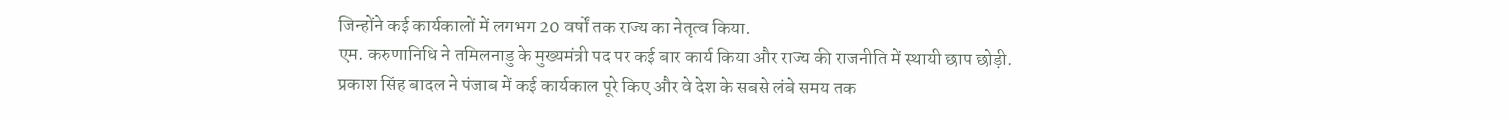जिन्होंने कई कार्यकालों में लगभग 20 वर्षों तक राज्य का नेतृत्व किया.
एम. करुणानिधि ने तमिलनाडु के मुख्यमंत्री पद पर कई बार कार्य किया और राज्य की राजनीति में स्थायी छाप छोड़ी.
प्रकाश सिंह बादल ने पंजाब में कई कार्यकाल पूरे किए और वे देश के सबसे लंबे समय तक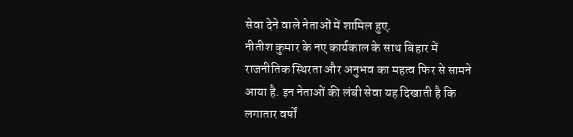सेवा देने वाले नेताओं में शामिल हुए.
नीतीश कुमार के नए कार्यकाल के साथ बिहार में राजनीतिक स्थिरता और अनुभव का महत्व फिर से सामने आया है. इन नेताओं की लंबी सेवा यह दिखाती है कि लगातार वर्षों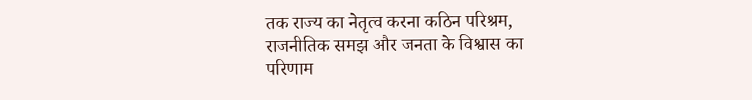तक राज्य का नेतृत्व करना कठिन परिश्रम, राजनीतिक समझ और जनता के विश्वास का परिणाम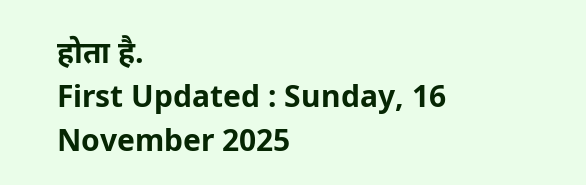होता है.
First Updated : Sunday, 16 November 2025